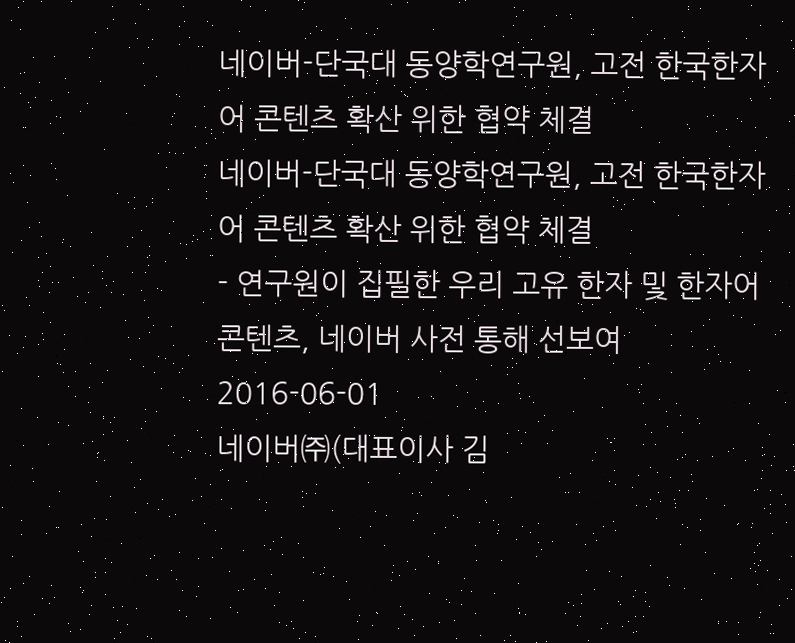네이버-단국대 동양학연구원, 고전 한국한자어 콘텐츠 확산 위한 협약 체결
네이버-단국대 동양학연구원, 고전 한국한자어 콘텐츠 확산 위한 협약 체결
- 연구원이 집필한 우리 고유 한자 및 한자어 콘텐츠, 네이버 사전 통해 선보여
2016-06-01
네이버㈜(대표이사 김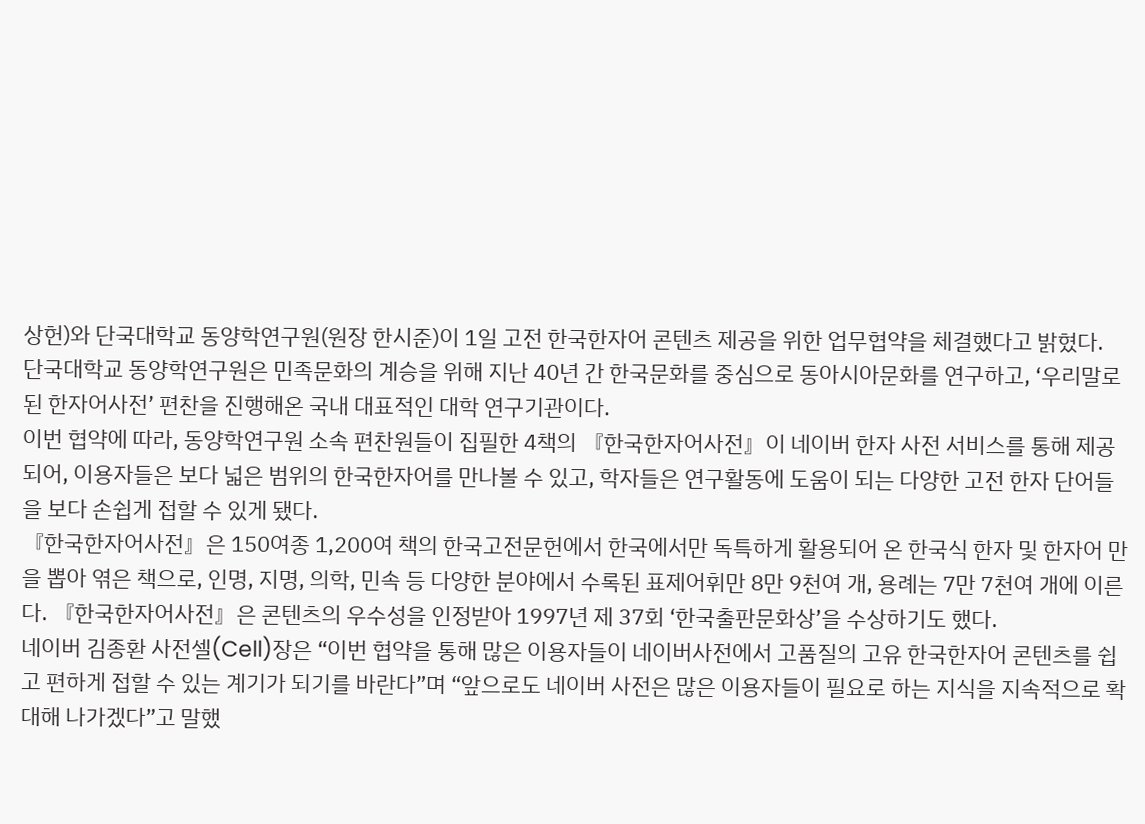상헌)와 단국대학교 동양학연구원(원장 한시준)이 1일 고전 한국한자어 콘텐츠 제공을 위한 업무협약을 체결했다고 밝혔다.
단국대학교 동양학연구원은 민족문화의 계승을 위해 지난 40년 간 한국문화를 중심으로 동아시아문화를 연구하고, ‘우리말로 된 한자어사전’ 편찬을 진행해온 국내 대표적인 대학 연구기관이다.
이번 협약에 따라, 동양학연구원 소속 편찬원들이 집필한 4책의 『한국한자어사전』이 네이버 한자 사전 서비스를 통해 제공되어, 이용자들은 보다 넓은 범위의 한국한자어를 만나볼 수 있고, 학자들은 연구활동에 도움이 되는 다양한 고전 한자 단어들을 보다 손쉽게 접할 수 있게 됐다.
『한국한자어사전』은 150여종 1,200여 책의 한국고전문헌에서 한국에서만 독특하게 활용되어 온 한국식 한자 및 한자어 만을 뽑아 엮은 책으로, 인명, 지명, 의학, 민속 등 다양한 분야에서 수록된 표제어휘만 8만 9천여 개, 용례는 7만 7천여 개에 이른다. 『한국한자어사전』은 콘텐츠의 우수성을 인정받아 1997년 제 37회 ‘한국출판문화상’을 수상하기도 했다.
네이버 김종환 사전셀(Cell)장은 “이번 협약을 통해 많은 이용자들이 네이버사전에서 고품질의 고유 한국한자어 콘텐츠를 쉽고 편하게 접할 수 있는 계기가 되기를 바란다”며 “앞으로도 네이버 사전은 많은 이용자들이 필요로 하는 지식을 지속적으로 확대해 나가겠다”고 말했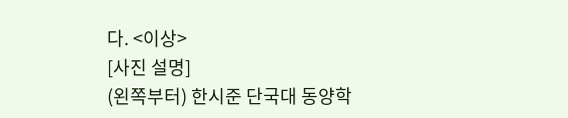다. <이상>
[사진 설명]
(왼쪽부터) 한시준 단국대 동양학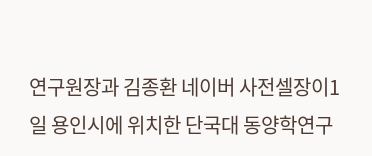연구원장과 김종환 네이버 사전셀장이1일 용인시에 위치한 단국대 동양학연구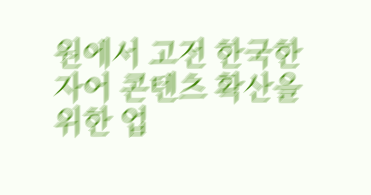원에서 고전 한국한자어 콘텐츠 확산을 위한 업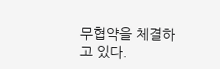무협약을 체결하고 있다.